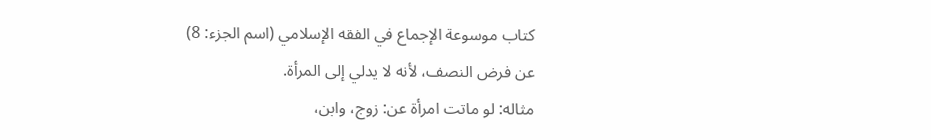كتاب موسوعة الإجماع في الفقه الإسلامي (اسم الجزء: 8)
عن فرض النصف، لأنه لا يدلي إلى المرأة.
مثاله: لو ماتت امرأة عن: زوج، وابن،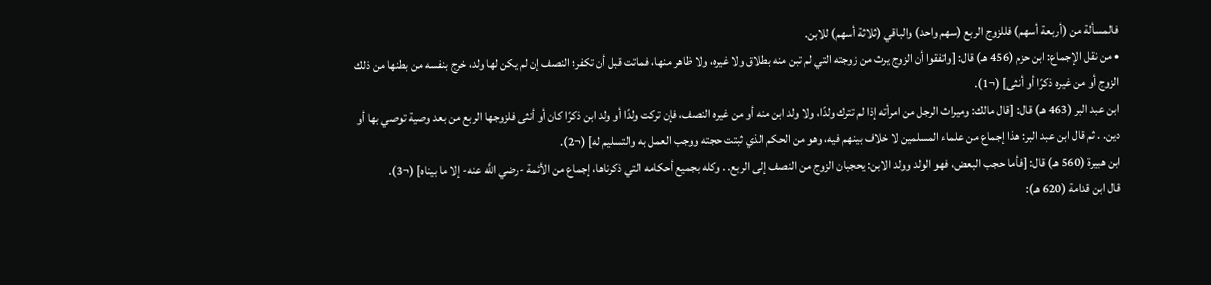فالمسألة من (أربعة أسهم) فللزوج الربع (سهم واحد) والباقي (ثلاثة أسهم) للابن.
• من نقل الإجماع: ابن حزم (456 هـ) قال: [واتفقوا أن الزوج يرث من زوجته التي لم تبن منه بطلاق ولا غيره، ولا ظاهر منها، فماتت قبل أن تكفر؛ النصف إن لم يكن لها ولد، خرج بنفسه من بطنها من ذلك الزوج أو من غيره ذكرًا أو أنثى] (¬1).
ابن عبد البر (463 هـ) قال: [قال مالك: وميراث الرجل من امرأته إذا لم تترك ولدًا، ولا ولد ابن منه أو من غيره النصف، فإن تركت ولدًا أو ولد ابن ذكرًا كان أو أنثى فلزوجها الربع من بعد وصية توصي بها أو دين. . ثم قال ابن عبد البر: هذا إجماع من علماء المسلمين لا خلاف بينهم فيه، وهو من الحكم الذي ثبتت حجته ووجب العمل به والتسليم له] (¬2).
ابن هبيرة (560 هـ) قال: [فأما حجب البعض، فهو الولد وولد الابن: يحجبان الزوج من النصف إلى الربع. . وكله بجميع أحكامه التي ذكرناها، إجماع من الأئمة -رضي اللَّه عنه- إلا ما بيناه] (¬3).
قال ابن قدامة (620 هـ):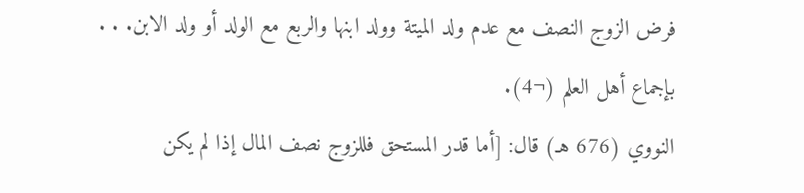فرض الزوج النصف مع عدم ولد الميتة وولد ابنها والربع مع الولد أو ولد الابن. . . بإجماع أهل العلم (¬4).
النووي (676 هـ) قال: [أما قدر المستحق فللزوج نصف المال إذا لم يكن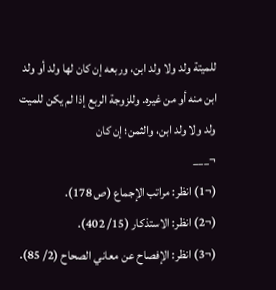للميتة ولد ولا ولد ابن، وربعه إن كان لها ولد أو ولد ابن منه أو من غيره. وللزوجة الربع إذا لم يكن للميت ولد ولا ولد ابن، والثمن؛ إن كان
¬___
(¬1) انظر: مراتب الإجماع (ص 178).
(¬2) انظر: الاستذكار (15/ 402).
(¬3) انظر: الإفصاح عن معاني الصحاح (2/ 85).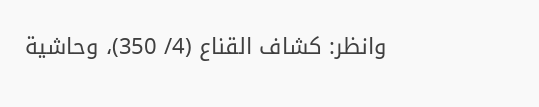وانظر: كشاف القناع (4/ 350)، وحاشية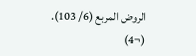الروض المربع (6/ 103).
(¬4)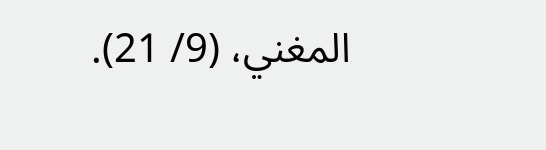المغني، (9/ 21).